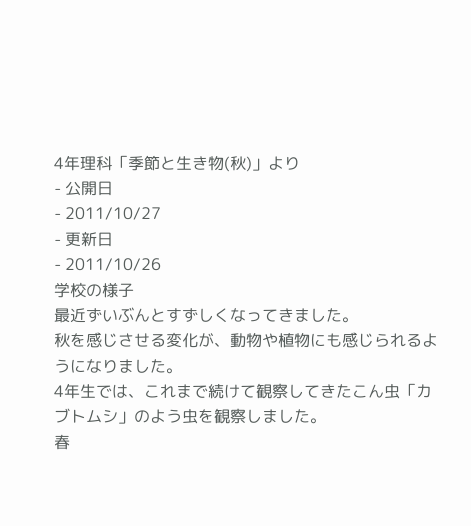4年理科「季節と生き物(秋)」より
- 公開日
- 2011/10/27
- 更新日
- 2011/10/26
学校の様子
最近ずいぶんとすずしくなってきました。
秋を感じさせる変化が、動物や植物にも感じられるようになりました。
4年生では、これまで続けて観察してきたこん虫「カブトムシ」のよう虫を観察しました。
春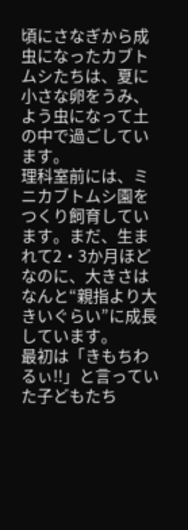頃にさなぎから成虫になったカブトムシたちは、夏に小さな卵をうみ、よう虫になって土の中で過ごしています。
理科室前には、ミニカブトムシ園をつくり飼育しています。まだ、生まれて2・3か月ほどなのに、大きさはなんと“親指より大きいぐらい”に成長しています。
最初は「きもちわるぃ!!」と言っていた子どもたち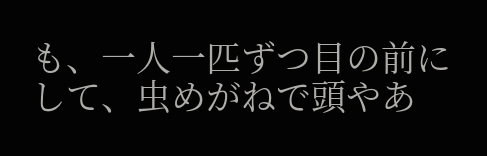も、一人一匹ずつ目の前にして、虫めがねで頭やあ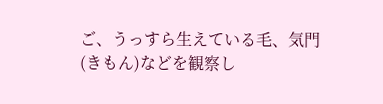ご、うっすら生えている毛、気門(きもん)などを観察し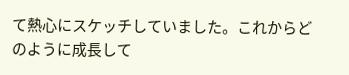て熱心にスケッチしていました。これからどのように成長して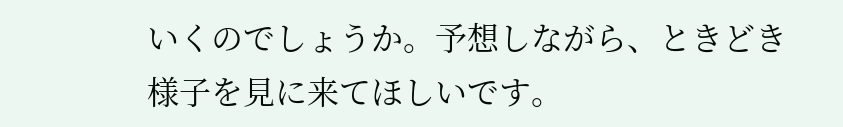いくのでしょうか。予想しながら、ときどき様子を見に来てほしいです。